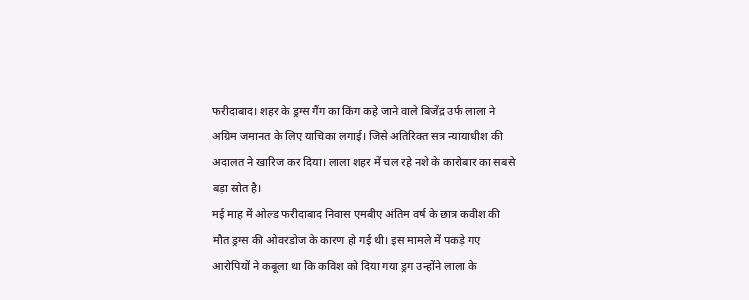फरीदाबाद। शहर के ड्रग्स गैंग का किंग कहे जाने वाले बिजेंद्र उर्फ लाला ने अग्रिम जमानत के लिए याचिका लगाई। जिसे अतिरिक्त सत्र न्यायाधीश की अदालत ने खारिज कर दिया। लाला शहर में चल रहे नशे के कारोबार का सबसे बड़ा स्रोत है।
मई माह में ओल्ड फरीदाबाद निवास एमबीए अंतिम वर्ष के छात्र कवीश की मौत ड्रग्स की ओवरडोज के कारण हो गई थी। इस मामले में पकड़े गए आरोपियों ने कबूला था कि कविश को दिया गया ड्रग उन्होंने लाला के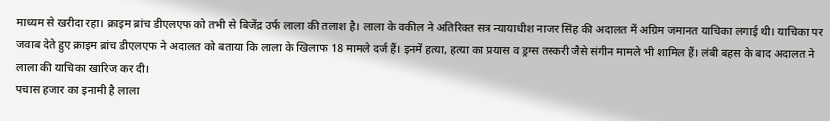माध्यम से खरीदा रहा। क्राइम ब्रांच डीएलएफ को तभी से बिजेंद्र उर्फ लाला की तलाश है। लाला के वकील ने अतिरिक्त सत्र न्यायाधीश नाजर सिंह की अदालत में अग्रिम जमानत याचिका लगाई थी। याचिका पर जवाब देते हुए क्राइम ब्रांच डीएलएफ ने अदालत को बताया कि लाला के खिलाफ 18 मामले दर्ज हैं। इनमें हत्या, हत्या का प्रयास व ड्रग्स तस्करी जैसे संगीन मामले भी शामिल हैं। लंबी बहस के बाद अदालत ने लाला की याचिका खारिज कर दी।
पचास हजार का इनामी है लाला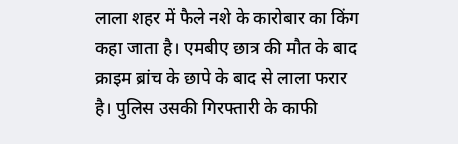लाला शहर में फैले नशे के कारोबार का किंग कहा जाता है। एमबीए छात्र की मौत के बाद क्राइम ब्रांच के छापे के बाद से लाला फरार है। पुलिस उसकी गिरफ्तारी के काफी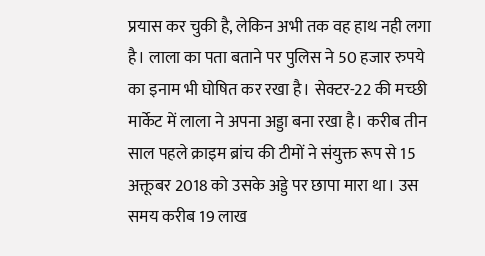प्रयास कर चुकी है, लेकिन अभी तक वह हाथ नही लगा है। लाला का पता बताने पर पुलिस ने 50 हजार रुपये का इनाम भी घोषित कर रखा है। सेक्टर-22 की मच्छी मार्केट में लाला ने अपना अड्डा बना रखा है। करीब तीन साल पहले क्राइम ब्रांच की टीमों ने संयुक्त रूप से 15 अक्तूबर 2018 को उसके अड्डे पर छापा मारा था। उस समय करीब 19 लाख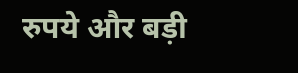रुपये और बड़ी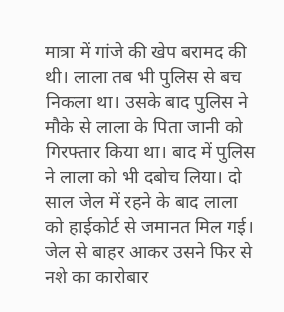मात्रा में गांजे की खेप बरामद की थी। लाला तब भी पुलिस से बच निकला था। उसके बाद पुलिस ने मौके से लाला के पिता जानी को गिरफ्तार किया था। बाद में पुलिस ने लाला को भी दबोच लिया। दो साल जेल में रहने के बाद लाला को हाईकोर्ट से जमानत मिल गई। जेल से बाहर आकर उसने फिर से नशे का कारोबार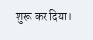शुरू कर दिया।